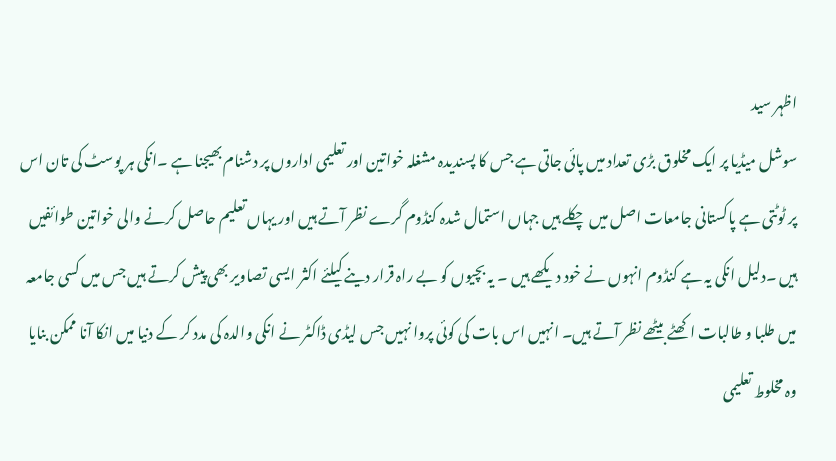اظہر سید
سوشل میڈیا پر ایک مخلوق بڑی تعداد میں پائی جاتی ہے جس کا پسندیدہ مشغلہ خواتین اور تعلیمی اداروں پر دشنام بھیجنا ہے ۔انکی ہر پوسٹ کی تان اس پر ٹوٹتی ہے پاکستانی جامعات اصل میں چکلے ہیں جہاں استمال شدہ کنڈوم گرے نظر آتے ہیں اور یہاں تعلیم حاصل کرنے والی خواتین طوائفیں ہیں ۔دلیل انکی یہ ہے کنڈوم انہوں نے خود دیکھے ہیں ۔ یہ بچیوں کو بے راہ قرار دینے کیلئے اکثر ایسی تصاویر بھی پیش کرتے ہیں جس میں کسی جامعہ میں طلبا و طالبات اکھٹے بیٹھے نظر آتے ہیں۔ انہیں اس بات کی کوئی پروا نہیں جس لیڈی ڈاکٹر نے انکی والدہ کی مدد کر کے دنیا میں انکا آنا ممکن بنایا وہ مخلوط تعلیمی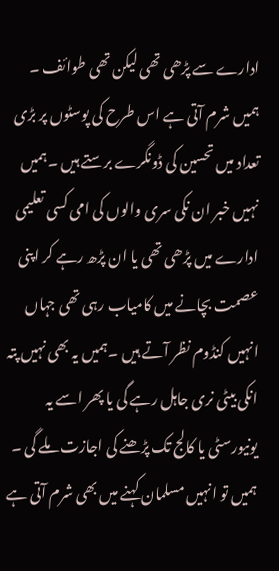ادارے سے پڑھی تھی لیکن تھی طوائف ۔
ہمیں شرم آتی ہے اس طرح کی پوسٹوں پر بڑی تعداد میں تحسین کی ڈونگرے برستے ہیں ۔ہمیں نہیں خبر ان نکی سری والوں کی امی کسی تعلیمی ادارے میں پڑھی تھی یا ان پڑھ رہے کر اپنی عصمت بچانے میں کامیاب رہی تھی جہاں انہیں کنڈوم نظر آتے ہیں ۔ہمیں یہ بھی نہیں پتہ انکی بیٹی نری جاہل رہے گی یا پھر اسے یہ یونیورسٹی یا کالج تک پڑھنے کی اجازت ملے گی ۔ ہمیں تو انہیں مسلمان کہنے میں بھی شرم آتی ہے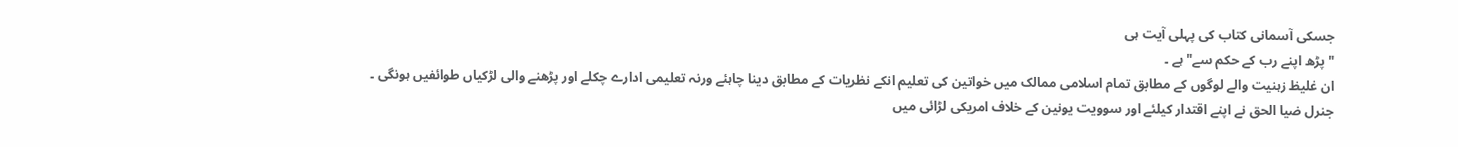جسکی آسمانی کتاب کی پہلی آیت ہی
"پڑھ اپنے رب کے حکم سے" ہے ۔
ان غلیظ زہنیت والے لوگوں کے مطابق تمام اسلامی ممالک میں خواتین کی تعلیم انکے نظریات کے مطابق دینا چاہئے ورنہ تعلیمی ادارے چکلے اور پڑھنے والی لڑکیاں طوائفیں ہونگی ۔
جنرل ضیا الحق نے اپنے اقتدار کیلئے اور سوویت یونین کے خلاف امریکی لڑائی میں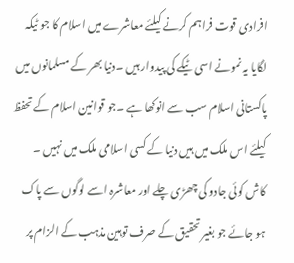افرادی قوت فراہم کرنے کیلئے معاشرے میں اسلام کا جو ٹیکہ لگایا یہ نمونے اسی ٹیکے کی پیدوار ہیں ۔دنیا بھر کے مسلمانوں میں پاکستانی اسلام سب سے انوکھا ہے ۔جو قوانین اسلام کے تحفظ کیلئے اس ملک میں ہیں دنیا کے کسی اسلامی ملک میں نہیں ۔
کاش کوئی جادو کی چھڑی چلے اور معاشرہ اسے لوگوں سے پاک ہو جائے جو بغیر تحقیق کے صرف توہین مذہب کے الزام پر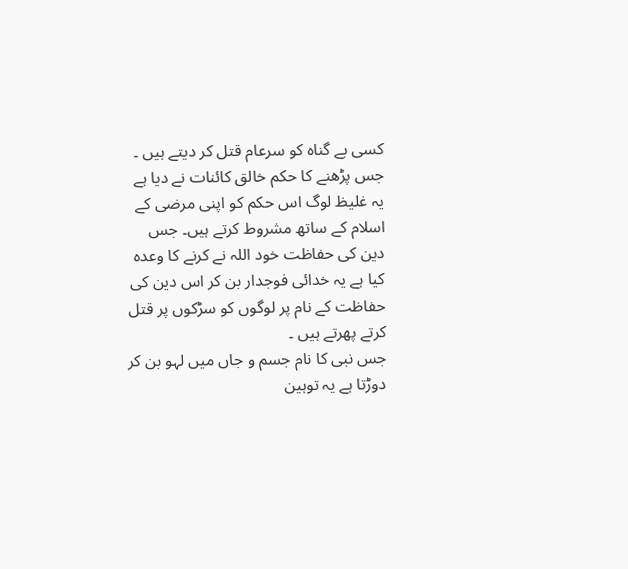کسی بے گناہ کو سرعام قتل کر دیتے ہیں ۔ جس پڑھنے کا حکم خالق کائنات نے دیا ہے یہ غلیظ لوگ اس حکم کو اپنی مرضی کے اسلام کے ساتھ مشروط کرتے ہیں۔ جس دین کی حفاظت خود اللہ نے کرنے کا وعدہ کیا ہے یہ خدائی فوجدار بن کر اس دین کی حفاظت کے نام پر لوگوں کو سڑکوں پر قتل کرتے پھرتے ہیں ۔
جس نبی کا نام جسم و جاں میں لہو بن کر دوڑتا ہے یہ توہین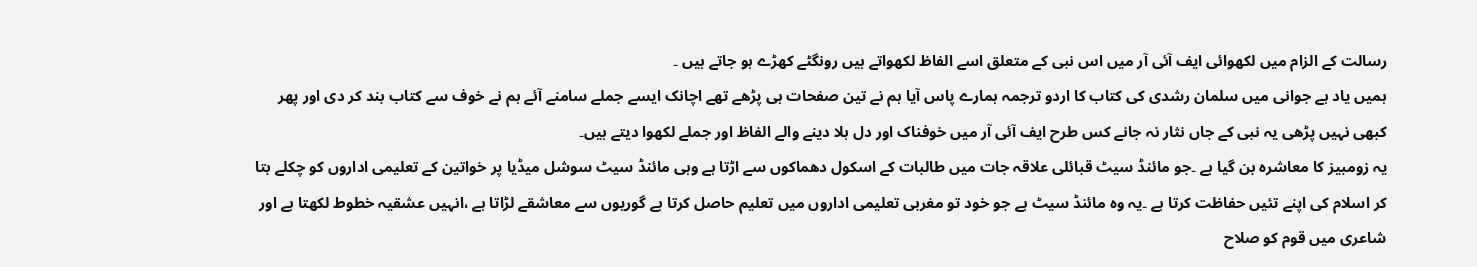رسالت کے الزام میں لکھوائی ایف آئی آر میں اس نبی کے متعلق اسے الفاظ لکھواتے ہیں رونگٹے کھڑے ہو جاتے ہیں ۔
ہمیں یاد ہے جوانی میں سلمان رشدی کی کتاب کا اردو ترجمہ ہمارے پاس آیا ہم نے تین صفحات ہی پڑھے تھے اچانک ایسے جملے سامنے آئے ہم نے خوف سے کتاب بند کر دی اور پھر کبھی نہیں پڑھی یہ نبی کے جاں نثار نہ جانے کس طرح ایف آئی آر میں خوفناک اور دل ہلا دینے والے الفاظ اور جملے لکھوا دیتے ہیں۔
یہ زومبیز کا معاشرہ بن گیا ہے ۔جو مائنڈ سیٹ قبائلی علاقہ جات میں طالبات کے اسکول دھماکوں سے اڑتا ہے وہی مائنڈ سیٹ سوشل میڈیا پر خواتین کے تعلیمی اداروں کو چکلے بتا کر اسلام کی اپنے تئیں حفاظت کرتا ہے ۔یہ وہ مائنڈ سیٹ ہے جو خود تو مغربی تعلیمی اداروں میں تعلیم حاصل کرتا ہے گوریوں سے معاشقے لڑاتا ہے ،انہیں عشقیہ خطوط لکھتا ہے اور شاعری میں قوم کو صلاح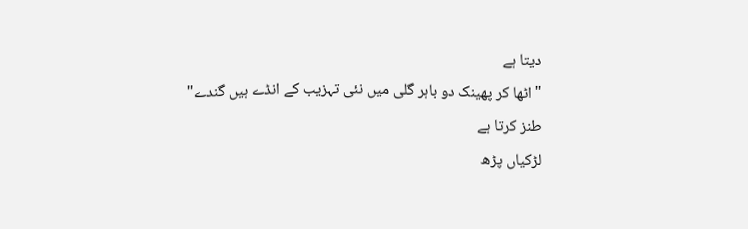دیتا ہے
"اٹھا کر پھینک دو باہر گلی میں نئی تہزیب کے انڈے ہیں گندے"
طنز کرتا ہے
لڑکیاں پڑھ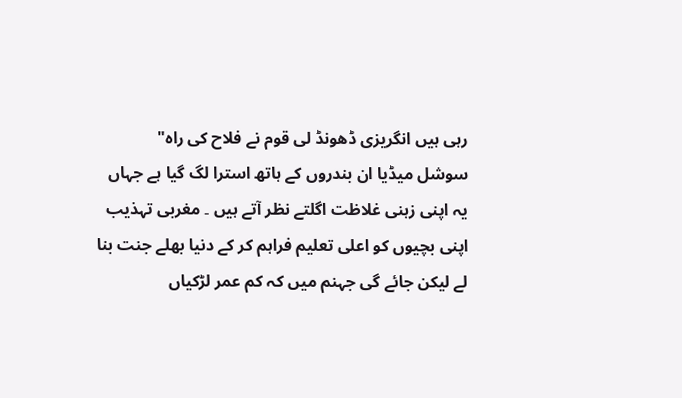رہی ہیں انگریزی ڈھونڈ لی قوم نے فلاح کی راہ"
سوشل میڈیا ان بندروں کے ہاتھ استرا لگ گیا ہے جہاں یہ اپنی زہنی غلاظت اگلتے نظر آتے ہیں ۔ مغربی تہذیب اپنی بچیوں کو اعلی تعلیم فراہم کر کے دنیا بھلے جنت بنا لے لیکن جائے گی جہنم میں کہ کم عمر لڑکیاں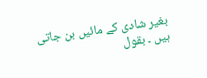بغیر شادی کے مائیں بن جاتی ہیں ۔ بقول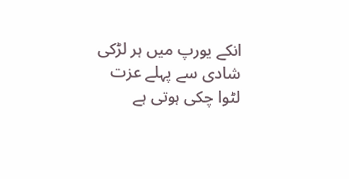انکے یورپ میں ہر لڑکی شادی سے پہلے عزت لٹوا چکی ہوتی ہے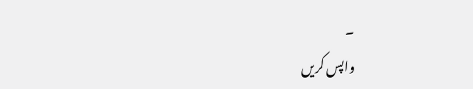۔
واپس کریں